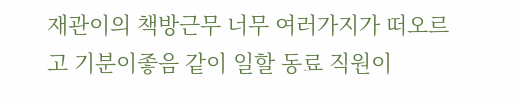재관이의 책방근무 너무 여러가지가 떠오르고 기분이좋음 같이 일할 동료 직원이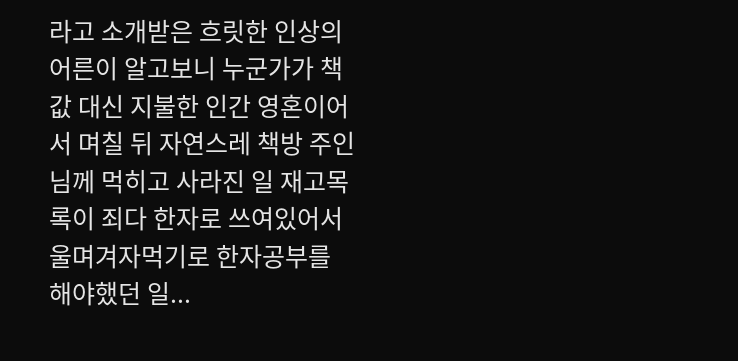라고 소개받은 흐릿한 인상의 어른이 알고보니 누군가가 책값 대신 지불한 인간 영혼이어서 며칠 뒤 자연스레 책방 주인님께 먹히고 사라진 일 재고목록이 죄다 한자로 쓰여있어서 울며겨자먹기로 한자공부를 해야했던 일...